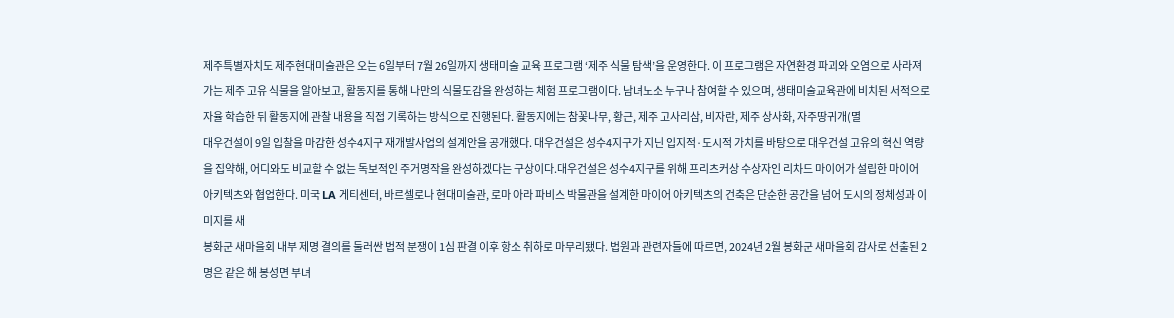제주특별자치도 제주현대미술관은 오는 6일부터 7월 26일까지 생태미술 교육 프로그램 ‘제주 식물 탐색’을 운영한다. 이 프로그램은 자연환경 파괴와 오염으로 사라져가는 제주 고유 식물을 알아보고, 활동지를 통해 나만의 식물도감을 완성하는 체험 프로그램이다. 남녀노소 누구나 참여할 수 있으며, 생태미술교육관에 비치된 서적으로 자율 학습한 뒤 활동지에 관찰 내용을 직접 기록하는 방식으로 진행된다. 활동지에는 참꽃나무, 황근, 제주 고사리삼, 비자란, 제주 상사화, 자주땅귀개(멸
대우건설이 9일 입찰을 마감한 성수4지구 재개발사업의 설계안을 공개했다. 대우건설은 성수4지구가 지닌 입지적·도시적 가치를 바탕으로 대우건설 고유의 혁신 역량을 집약해, 어디와도 비교할 수 없는 독보적인 주거명작을 완성하겠다는 구상이다.대우건설은 성수4지구를 위해 프리츠커상 수상자인 리차드 마이어가 설립한 마이어 아키텍츠와 협업한다. 미국 LA 게티센터, 바르셀로나 현대미술관, 로마 아라 파비스 박물관을 설계한 마이어 아키텍츠의 건축은 단순한 공간을 넘어 도시의 정체성과 이미지를 새
봉화군 새마을회 내부 제명 결의를 둘러싼 법적 분쟁이 1심 판결 이후 항소 취하로 마무리됐다. 법원과 관련자들에 따르면, 2024년 2월 봉화군 새마을회 감사로 선출된 2명은 같은 해 봉성면 부녀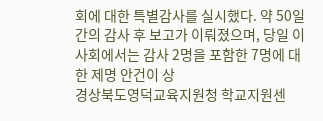회에 대한 특별감사를 실시했다. 약 50일간의 감사 후 보고가 이뤄졌으며, 당일 이사회에서는 감사 2명을 포함한 7명에 대한 제명 안건이 상
경상북도영덕교육지원청 학교지원센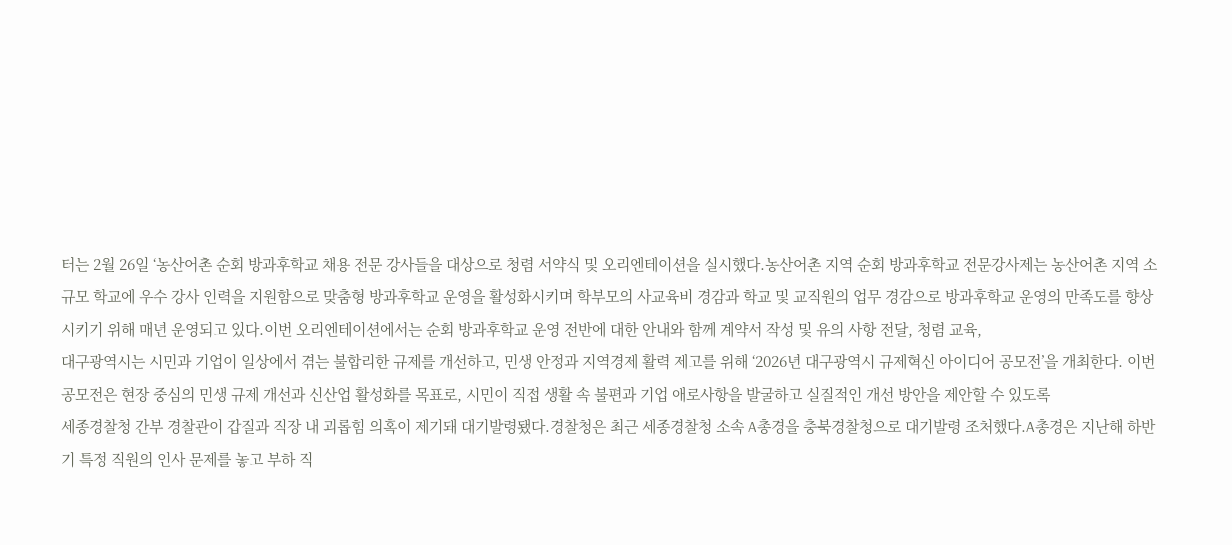터는 2월 26일 ‘농산어촌 순회 방과후학교 채용 전문 강사들을 대상으로 청렴 서약식 및 오리엔테이션을 실시했다.농산어촌 지역 순회 방과후학교 전문강사제는 농산어촌 지역 소규모 학교에 우수 강사 인력을 지원함으로 맞춤형 방과후학교 운영을 활성화시키며 학부모의 사교육비 경감과 학교 및 교직원의 업무 경감으로 방과후학교 운영의 만족도를 향상시키기 위해 매년 운영되고 있다.이번 오리엔테이션에서는 순회 방과후학교 운영 전반에 대한 안내와 함께 계약서 작성 및 유의 사항 전달, 청렴 교육,
대구광역시는 시민과 기업이 일상에서 겪는 불합리한 규제를 개선하고, 민생 안정과 지역경제 활력 제고를 위해 ‘2026년 대구광역시 규제혁신 아이디어 공모전’을 개최한다. 이번 공모전은 현장 중심의 민생 규제 개선과 신산업 활성화를 목표로, 시민이 직접 생활 속 불편과 기업 애로사항을 발굴하고 실질적인 개선 방안을 제안할 수 있도록
세종경찰청 간부 경찰관이 갑질과 직장 내 괴롭힘 의혹이 제기돼 대기발령됐다.경찰청은 최근 세종경찰청 소속 A총경을 충북경찰청으로 대기발령 조처했다.A총경은 지난해 하반기 특정 직원의 인사 문제를 놓고 부하 직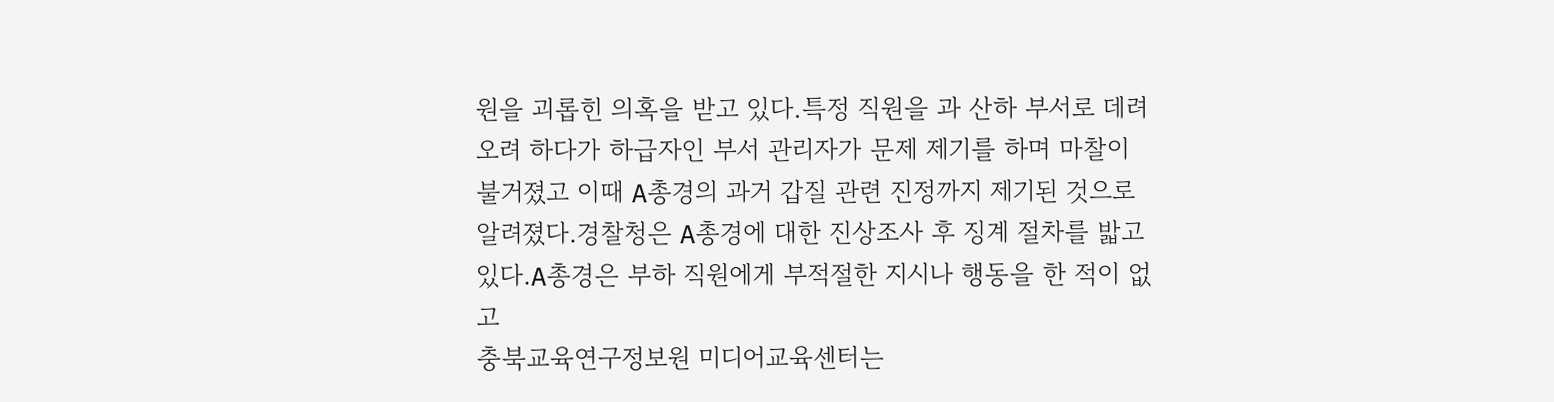원을 괴롭힌 의혹을 받고 있다.특정 직원을 과 산하 부서로 데려 오려 하다가 하급자인 부서 관리자가 문제 제기를 하며 마찰이 불거졌고 이때 A총경의 과거 갑질 관련 진정까지 제기된 것으로 알려졌다.경찰청은 A총경에 대한 진상조사 후 징계 절차를 밟고 있다.A총경은 부하 직원에게 부적절한 지시나 행동을 한 적이 없고
충북교육연구정보원 미디어교육센터는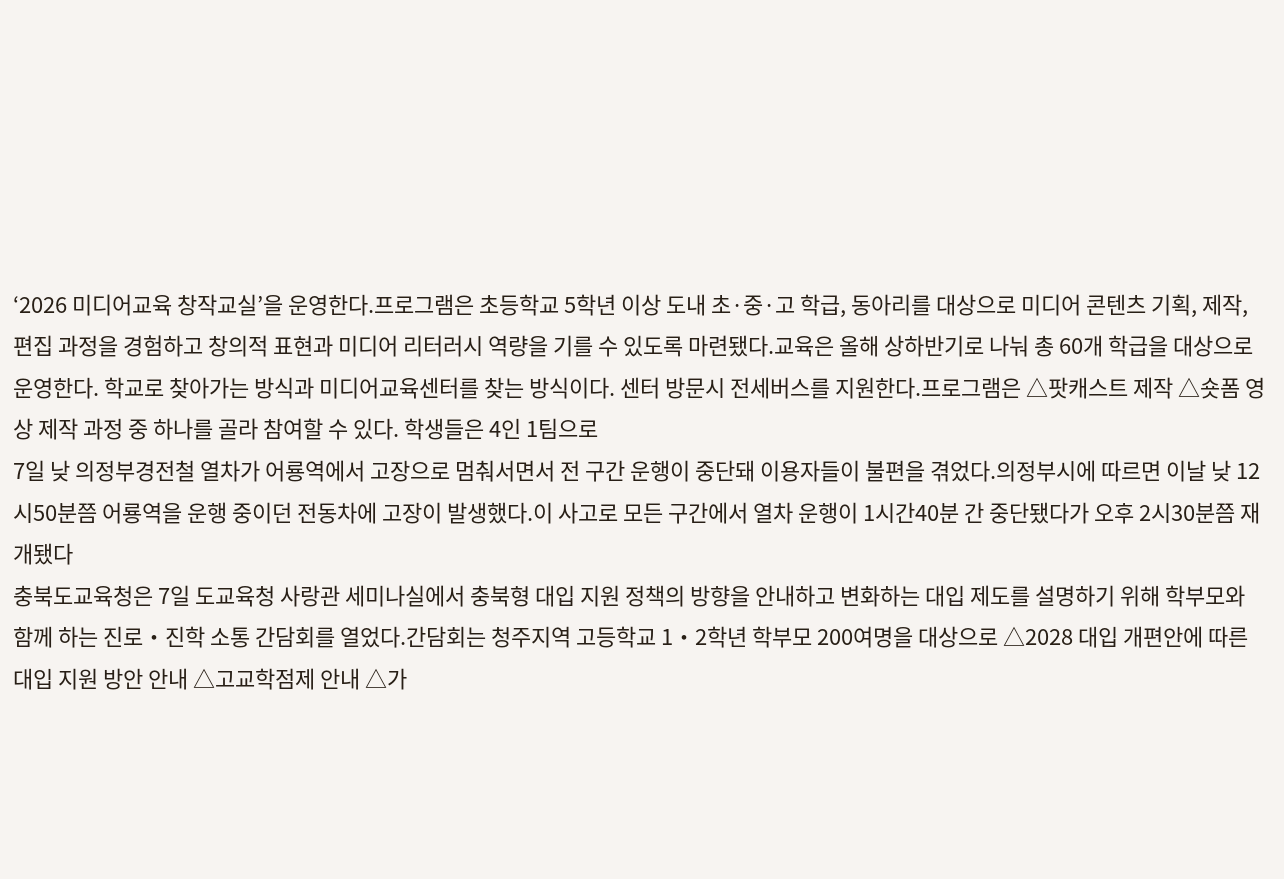‘2026 미디어교육 창작교실’을 운영한다.프로그램은 초등학교 5학년 이상 도내 초·중·고 학급, 동아리를 대상으로 미디어 콘텐츠 기획, 제작, 편집 과정을 경험하고 창의적 표현과 미디어 리터러시 역량을 기를 수 있도록 마련됐다.교육은 올해 상하반기로 나눠 총 60개 학급을 대상으로 운영한다. 학교로 찾아가는 방식과 미디어교육센터를 찾는 방식이다. 센터 방문시 전세버스를 지원한다.프로그램은 △팟캐스트 제작 △숏폼 영상 제작 과정 중 하나를 골라 참여할 수 있다. 학생들은 4인 1팀으로
7일 낮 의정부경전철 열차가 어룡역에서 고장으로 멈춰서면서 전 구간 운행이 중단돼 이용자들이 불편을 겪었다.의정부시에 따르면 이날 낮 12시50분쯤 어룡역을 운행 중이던 전동차에 고장이 발생했다.이 사고로 모든 구간에서 열차 운행이 1시간40분 간 중단됐다가 오후 2시30분쯤 재개됐다
충북도교육청은 7일 도교육청 사랑관 세미나실에서 충북형 대입 지원 정책의 방향을 안내하고 변화하는 대입 제도를 설명하기 위해 학부모와 함께 하는 진로‧진학 소통 간담회를 열었다.간담회는 청주지역 고등학교 1‧2학년 학부모 200여명을 대상으로 △2028 대입 개편안에 따른 대입 지원 방안 안내 △고교학점제 안내 △가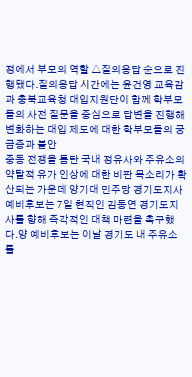정에서 부모의 역할 △질의응답 순으로 진행됐다.질의응답 시간에는 윤건영 교육감과 충북교육청 대입지원단이 함께 학부모들의 사전 질문을 중심으로 답변을 진행해 변화하는 대입 제도에 대한 학부모들의 궁금증과 불안
중동 전쟁을 틈탄 국내 정유사와 주유소의 약탈적 유가 인상에 대한 비판 목소리가 확산되는 가운데 양기대 민주당 경기도지사 예비후보는 7일 현직인 김동연 경기도지사를 향해 즉각적인 대책 마련을 촉구했다.양 예비후보는 이날 경기도 내 주유소를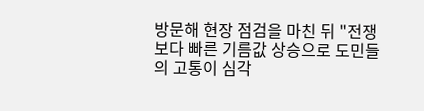방문해 현장 점검을 마친 뒤 "전쟁보다 빠른 기름값 상승으로 도민들의 고통이 심각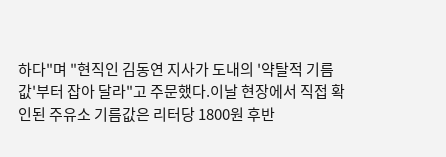하다"며 "현직인 김동연 지사가 도내의 '약탈적 기름값'부터 잡아 달라"고 주문했다.이날 현장에서 직접 확인된 주유소 기름값은 리터당 1800원 후반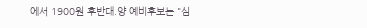에서 1900원 후반대.양 예비후보는 "심